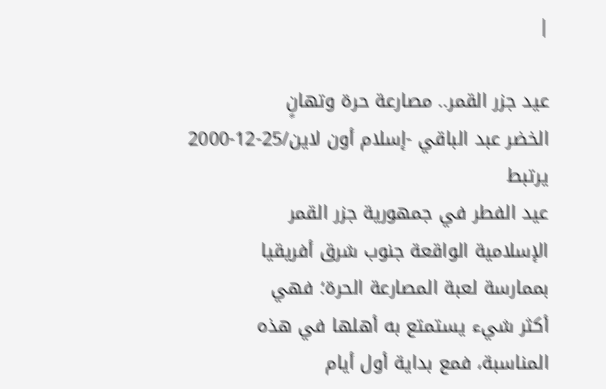|

عيد جزر القمر.. مصارعة حرة وتهانٍ
الخضر عبد الباقي -إسلام أون لاين/25-12-2000
يرتبط
عيد الفطر في جمهورية جزر القمر
الإسلامية الواقعة جنوب شرق أفريقيا
بممارسة لعبة المصارعة الحرة؛ فهي
أكثر شيء يستمتع به أهلها في هذه
المناسبة، فمع بداية أول أيام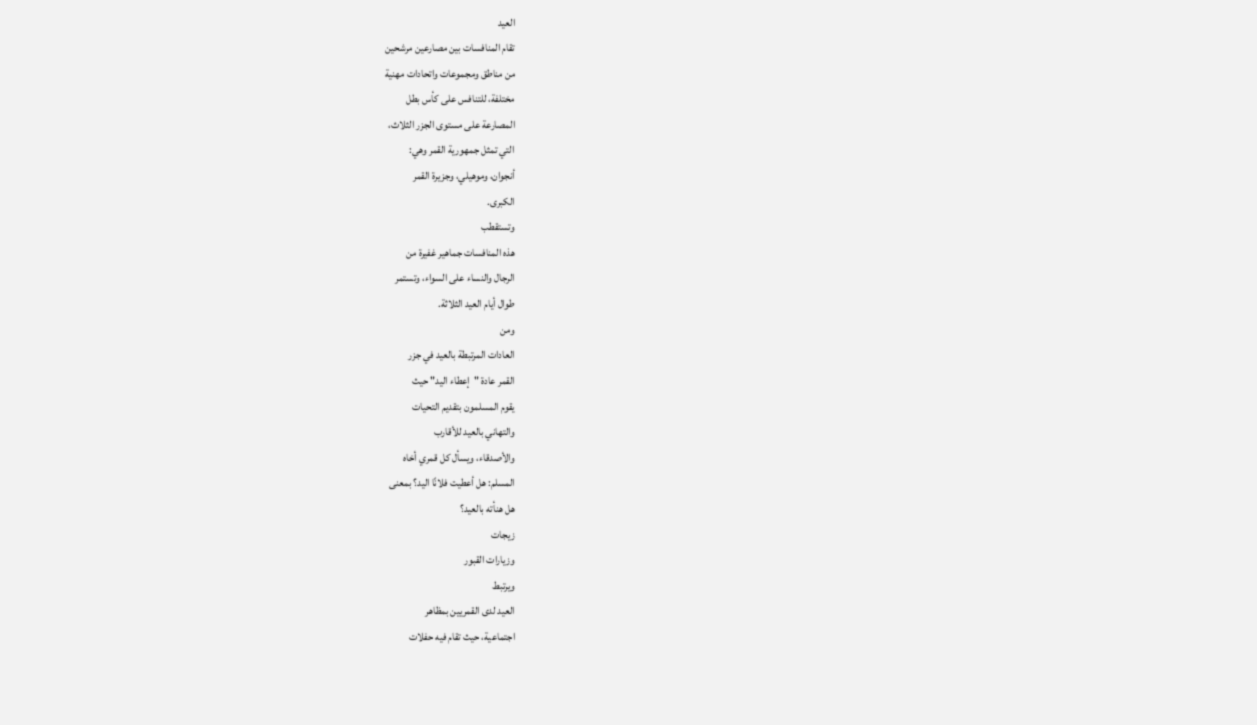العيد
تقام المنافسات بين مصارعين مرشحين
من مناطق ومجموعات واتحادات مهنية
مختلفة، للتنافس على كأس بطل
المصارعة على مستوى الجزر الثلاث،
التي تمثل جمهورية القمر وهي:
أنجوان، وموهيلي، وجزيرة القمر
الكبرى.
وتستقطب
هذه المنافسات جماهير غفيرة من
الرجال والنساء على السواء، وتستمر
طوال أيام العيد الثلاثة.
ومن
العادات المرتبطة بالعيد في جزر
القمر عادة "إعطاء اليد" حيث
يقوم المسلمون بتقديم التحيات
والتهاني بالعيد للأقارب
والأصدقاء، ويسأل كل قمري أخاه
المسلم: هل أعطيت فلانًا اليد؟ بمعنى
هل هنأته بالعيد؟
زيجات
وزيارات القبور
ويرتبط
العيد لدى القمريين بمظاهر
اجتماعية، حيث تقام فيه حفلات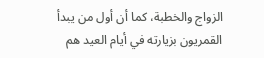الزواج والخطبة، كما أن أول من يبدأ
القمريون بزيارته في أيام العيد هم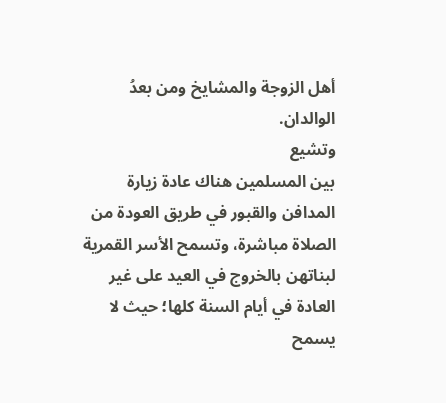أهل الزوجة والمشايخ ومن بعدُ
الوالدان.
وتشيع
بين المسلمين هناك عادة زيارة
المدافن والقبور في طريق العودة من
الصلاة مباشرة، وتسمح الأسر القمرية
لبناتهن بالخروج في العيد على غير
العادة في أيام السنة كلها؛ حيث لا
يسمح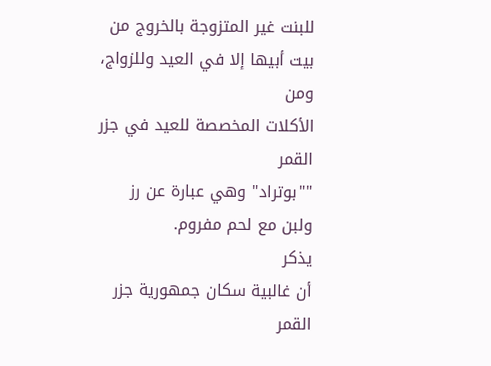للبنت غير المتزوجة بالخروج من
بيت أبيها إلا في العيد وللزواج، ومن
الأكلات المخصصة للعيد في جزر القمر
""بوتراد" وهي عبارة عن رز
ولبن مع لحم مفروم.
يذكر
أن غالبية سكان جمهورية جزر القمر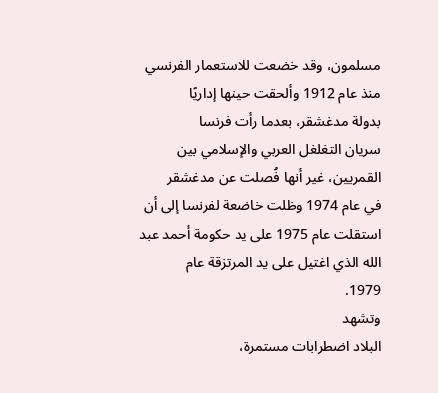مسلمون، وقد خضعت للاستعمار الفرنسي
منذ عام 1912 وألحقت حينها إداريًا
بدولة مدغشقر، بعدما رأت فرنسا
سريان التغلغل العربي والإسلامي بين
القمريين، غير أنها فُصلت عن مدغشقر
في عام 1974 وظلت خاضعة لفرنسا إلى أن
استقلت عام 1975 على يد حكومة أحمد عبد
الله الذي اغتيل على يد المرتزقة عام
1979.
وتشهد
البلاد اضطرابات مستمرة،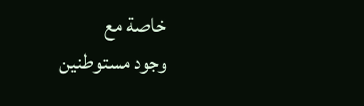خاصة مع
وجود مستوطنين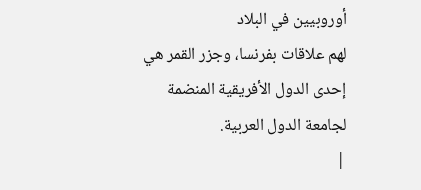أوروبيين في البلاد
لهم علاقات بفرنسا، وجزر القمر هي
إحدى الدول الأفريقية المنضمة
لجامعة الدول العربية.
|